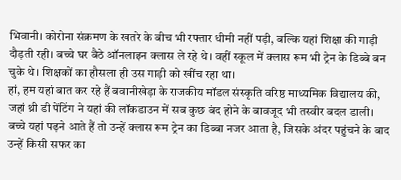भिवानी। कोरोना संक्रमण के खतरे के बीच भी रफ्तार धीमी नहीं पड़ी, बल्कि यहां शिक्षा की गाड़ी दौड़ती रही। बच्चे घर बैठे ऑनलाइन क्लास ले रहे थे। वहीं स्कूल में क्लास रूम भी ट्रेन के डिब्बे बन चुके थे। शिक्षकों का हौसला ही उस गाड़ी को खींच रहा था।
हां, हम यहां बात कर रहे हैं बवानीखेड़ा के राजकीय मॉडल संस्कृति वरिष्ठ माध्यमिक विद्यालय की, जहां थ्री डी पेंटिंग ने यहां की लॉकडाउन में सब कुछ बंद होने के बावजूद भी तस्वीर बदल डाली। बच्चे यहां पढ़ने आते हैं तो उन्हें क्लास रूम ट्रेन का डिब्बा नजर आता है, जिसके अंदर पहुंचने के बाद उन्हें किसी सफर का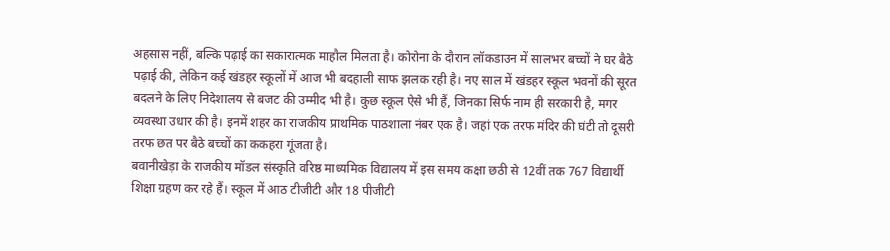अहसास नहीं, बल्कि पढ़ाई का सकारात्मक माहौल मिलता है। कोरोना के दौरान लॉकडाउन में सालभर बच्चों ने घर बैठे पढ़ाई की, लेकिन कई खंडहर स्कूलों में आज भी बदहाली साफ झलक रही है। नए साल में खंडहर स्कूल भवनों की सूरत बदलने के लिए निदेशालय से बजट की उम्मीद भी है। कुछ स्कूल ऐसे भी हैं, जिनका सिर्फ नाम ही सरकारी है, मगर व्यवस्था उधार की है। इनमें शहर का राजकीय प्राथमिक पाठशाला नंबर एक है। जहां एक तरफ मंदिर की घंटी तो दूसरी तरफ छत पर बैठे बच्चों का ककहरा गूंजता है।
बवानीखेड़ा के राजकीय मॉडल संस्कृति वरिष्ठ माध्यमिक विद्यालय में इस समय कक्षा छठी से 12वीं तक 767 विद्यार्थी शिक्षा ग्रहण कर रहे हैं। स्कूल में आठ टीजीटी और 18 पीजीटी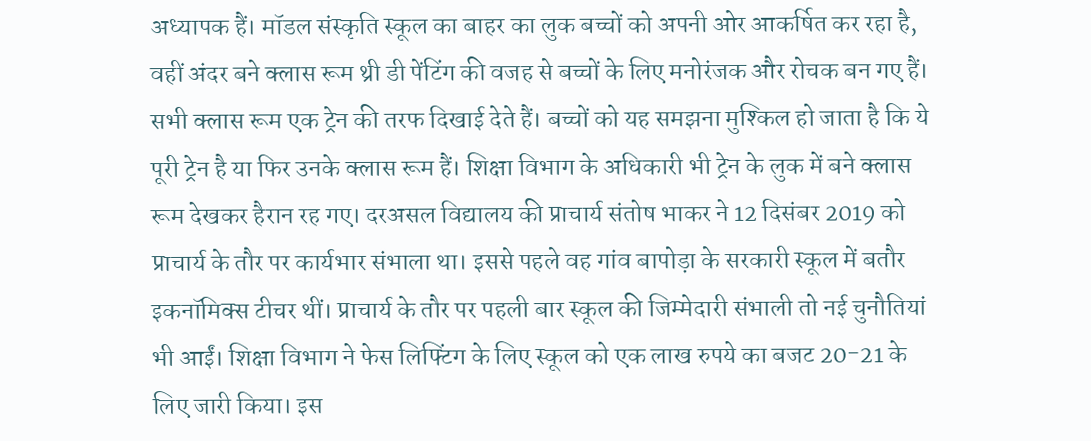अध्यापक हैं। मॉडल संस्कृति स्कूल का बाहर का लुक बच्चों को अपनी ओर आकर्षित कर रहा है, वहीं अंदर बने क्लास रूम थ्री डी पेंटिंग की वजह से बच्चों के लिए मनोरंजक और रोचक बन गए हैं। सभी क्लास रूम एक ट्रेन की तरफ दिखाई देते हैं। बच्चों को यह समझना मुश्किल हो जाता है कि ये पूरी ट्रेन है या फिर उनके क्लास रूम हैं। शिक्षा विभाग के अधिकारी भी ट्रेन के लुक में बने क्लास रूम देखकर हैरान रह गए। दरअसल विद्यालय की प्राचार्य संतोष भाकर ने 12 दिसंबर 2019 को प्राचार्य के तौर पर कार्यभार संभाला था। इससे पहले वह गांव बापोड़ा के सरकारी स्कूल में बतौर इकनॉमिक्स टीचर थीं। प्राचार्य के तौर पर पहली बार स्कूल की जिम्मेदारी संभाली तो नई चुनौतियां भी आईं। शिक्षा विभाग ने फेस लिफ्टिंग के लिए स्कूल को एक लाख रुपये का बजट 20-21 के लिए जारी किया। इस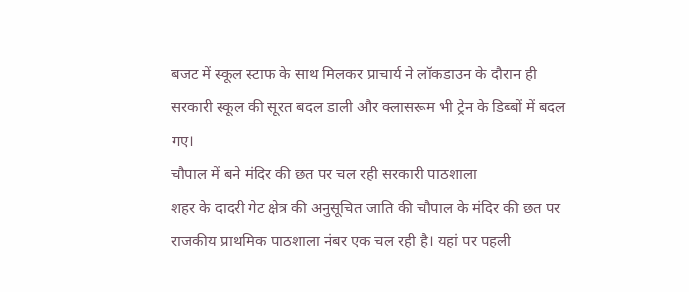बजट में स्कूल स्टाफ के साथ मिलकर प्राचार्य ने लॉकडाउन के दौरान ही सरकारी स्कूल की सूरत बदल डाली और क्लासरूम भी ट्रेन के डिब्बों में बदल गए।
चौपाल में बने मंदिर की छत पर चल रही सरकारी पाठशाला
शहर के दादरी गेट क्षेत्र की अनुसूचित जाति की चौपाल के मंदिर की छत पर राजकीय प्राथमिक पाठशाला नंबर एक चल रही है। यहां पर पहली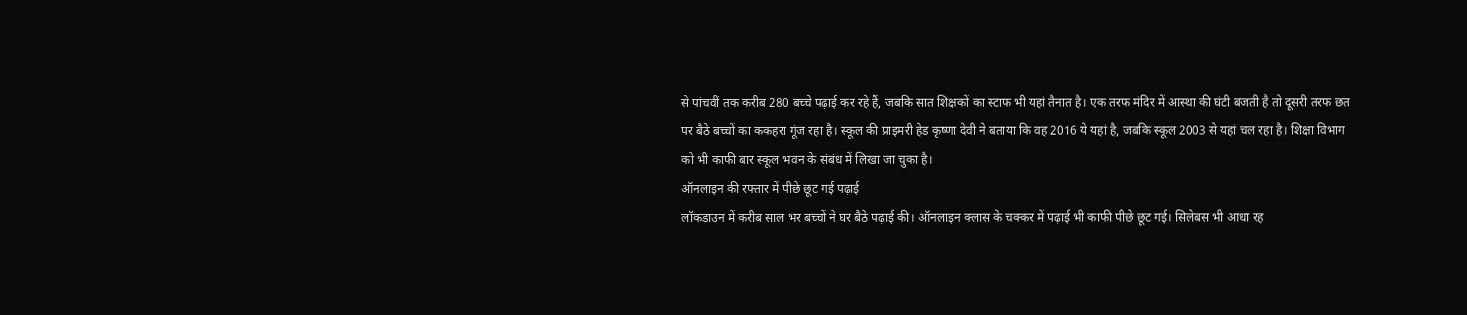से पांचवीं तक करीब 280 बच्चे पढ़ाई कर रहे हैं, जबकि सात शिक्षकों का स्टाफ भी यहां तैनात है। एक तरफ मंदिर में आस्था की घंटी बजती है तो दूसरी तरफ छत पर बैठे बच्चों का ककहरा गूंज रहा है। स्कूल की प्राइमरी हेड कृष्णा देवी ने बताया कि वह 2016 ये यहां है, जबकि स्कूल 2003 से यहां चल रहा है। शिक्षा विभाग को भी काफी बार स्कूल भवन के संबंध में लिखा जा चुका है।
ऑनलाइन की रफ्तार में पीछे छूट गई पढ़ाई
लॉकडाउन में करीब साल भर बच्चों ने घर बैठे पढ़ाई की। ऑनलाइन क्लास के चक्कर में पढ़ाई भी काफी पीछे छूट गई। सिलेबस भी आधा रह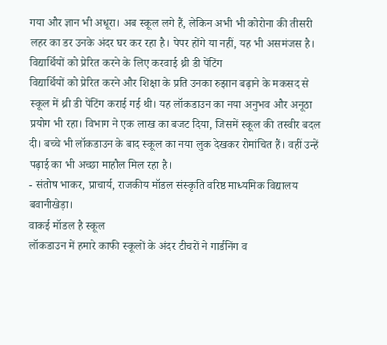गया और ज्ञान भी अधूरा। अब स्कूल लगे हैं, लेकिन अभी भी कोरोना की तीसरी लहर का डर उनके अंदर घर कर रहा है। पेपर होंगे या नहीं, यह भी असमंजस है।
विद्यार्थियों को प्रेरित करने के लिए करवाई थ्री डी पेंटिंग
विद्यार्थियों को प्रेरित करने और शिक्षा के प्रति उनका रुझान बढ़ाने के मकसद से स्कूल में थ्री डी पेंटिंग कराई गई थी। यह लॉकडाउन का नया अनुभव और अनूठा प्रयोग भी रहा। विभाग ने एक लाख का बजट दिया, जिसमें स्कूल की तस्वीर बदल दी। बच्चे भी लॉकडाउन के बाद स्कूल का नया लुक देखकर रोमांचित हैं। वहीं उन्हें पढ़ाई का भी अच्छा माहौल मिल रहा है।
- संतोष भाकर, प्राचार्य, राजकीय मॉडल संस्कृति वरिष्ठ माध्यमिक विद्यालय बवानीखेड़ा।
वाकई मॉडल है स्कूल
लॉकडाउन में हमारे काफी स्कूलों के अंदर टीचरों ने गार्डनिंग व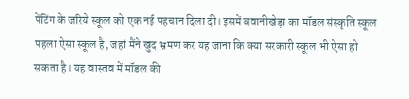पेंटिंग के जरिये स्कूल को एक नई पहचान दिला दी। इसमें बवानीखेड़ा का मॉडल संस्कृति स्कूल पहला ऐसा स्कूल है, जहां मैंने खुद भ्रमण कर यह जाना कि क्या सरकारी स्कूल भी ऐसा हो सकता है। यह वास्तव में मॉडल की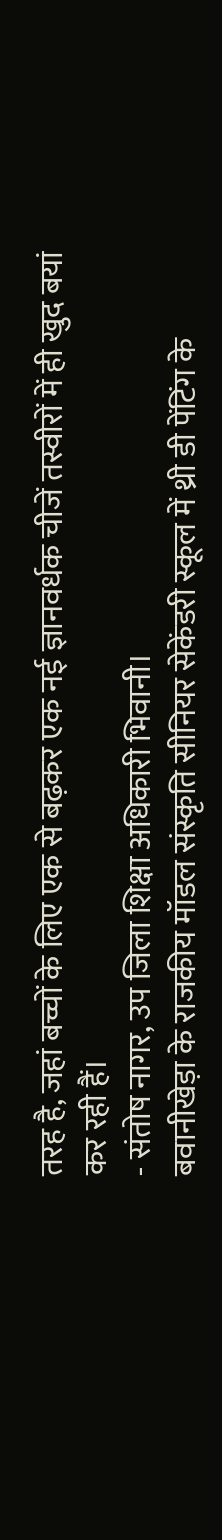तरह है, जहां बच्चों के लिए एक से बढ़कर एक नई ज्ञानवर्धक चीजें तस्वीरों में ही खुद बयां कर रही हैं।
- संतोष नागर, उप जिला शिक्षा अधिकारी भिवानी।
बवानीखेड़ा के राजकीय मॉडल संस्कृति सीनियर सेकेंडरी स्कूल में थ्री डी पेंटिंग के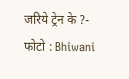जरिये ट्रेन के ?- फोटो : Bhiwani